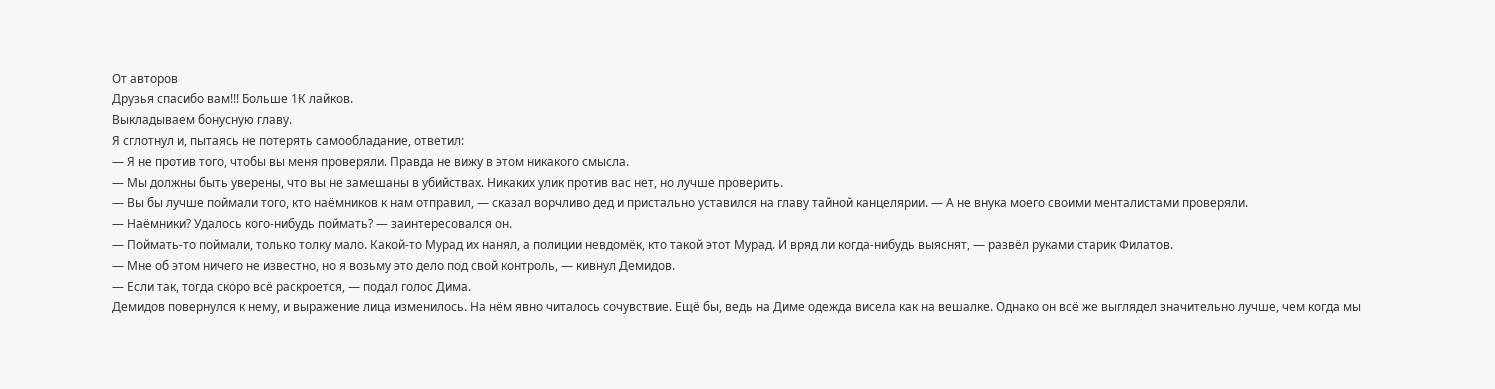От авторов
Друзья спасибо вам!!! Больше 1К лайков.
Выкладываем бонусную главу.
Я сглотнул и, пытаясь не потерять самообладание, ответил:
— Я не против того, чтобы вы меня проверяли. Правда не вижу в этом никакого смысла.
— Мы должны быть уверены, что вы не замешаны в убийствах. Никаких улик против вас нет, но лучше проверить.
— Вы бы лучше поймали того, кто наёмников к нам отправил, — сказал ворчливо дед и пристально уставился на главу тайной канцелярии. — А не внука моего своими менталистами проверяли.
— Наёмники? Удалось кого-нибудь поймать? — заинтересовался он.
— Поймать-то поймали, только толку мало. Какой-то Мурад их нанял, а полиции невдомёк, кто такой этот Мурад. И вряд ли когда-нибудь выяснят, — развёл руками старик Филатов.
— Мне об этом ничего не известно, но я возьму это дело под свой контроль, — кивнул Демидов.
— Если так, тогда скоро всё раскроется, — подал голос Дима.
Демидов повернулся к нему, и выражение лица изменилось. На нём явно читалось сочувствие. Ещё бы, ведь на Диме одежда висела как на вешалке. Однако он всё же выглядел значительно лучше, чем когда мы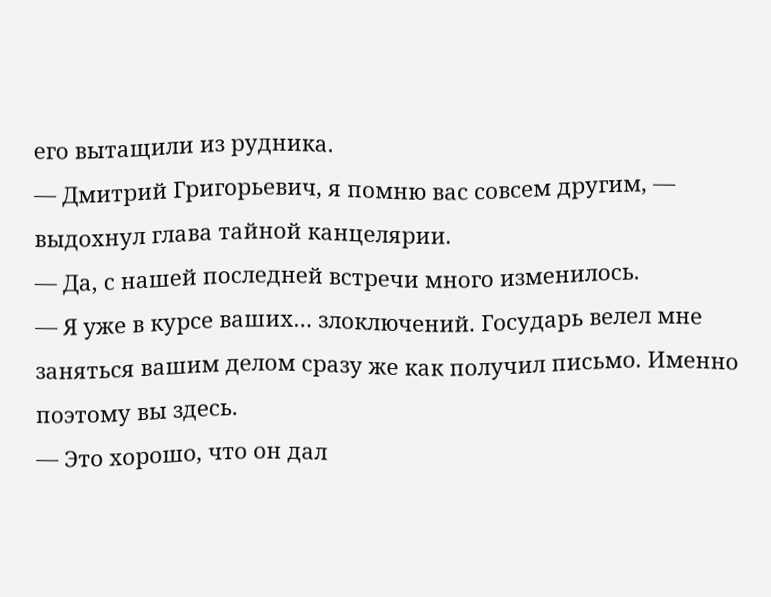его вытащили из рудника.
— Дмитрий Григорьевич, я помню вас совсем другим, — выдохнул глава тайной канцелярии.
— Да, с нашей последней встречи много изменилось.
— Я уже в курсе ваших… злоключений. Государь велел мне заняться вашим делом сразу же как получил письмо. Именно поэтому вы здесь.
— Это хорошо, что он дал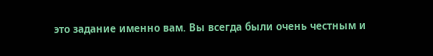это задание именно вам. Вы всегда были очень честным и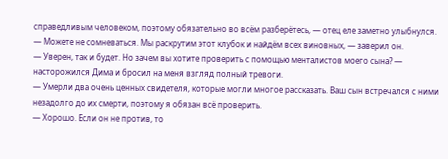справедливым человеком, поэтому обязательно во всём разберётесь, — отец еле заметно улыбнулся.
— Можете не сомневаться. Мы раскрутим этот клубок и найдём всех виновных, — заверил он.
— Уверен, так и будет. Но зачем вы хотите проверить с помощью менталистов моего сына? — насторожился Дима и бросил на меня взгляд полный тревоги.
— Умерли два очень ценных свидетеля, которые могли многое рассказать. Ваш сын встречался с ними незадолго до их смерти, поэтому я обязан всё проверить.
— Хорошо. Если он не против, то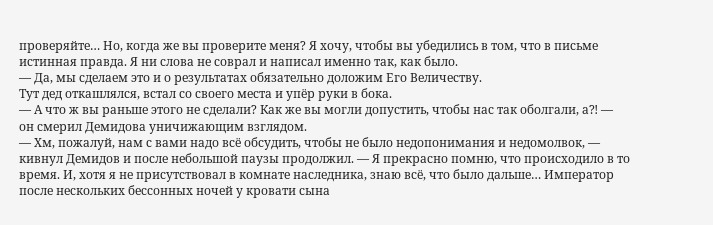проверяйте… Но, когда же вы проверите меня? Я хочу, чтобы вы убедились в том, что в письме истинная правда. Я ни слова не соврал и написал именно так, как было.
— Да, мы сделаем это и о результатах обязательно доложим Его Величеству.
Тут дед откашлялся, встал со своего места и упёр руки в бока.
— А что ж вы раньше этого не сделали? Как же вы могли допустить, чтобы нас так оболгали, а⁈ — он смерил Демидова уничижающим взглядом.
— Хм, пожалуй, нам с вами надо всё обсудить, чтобы не было недопонимания и недомолвок, — кивнул Демидов и после небольшой паузы продолжил. — Я прекрасно помню, что происходило в то время. И, хотя я не присутствовал в комнате наследника, знаю всё, что было дальше… Император после нескольких бессонных ночей у кровати сына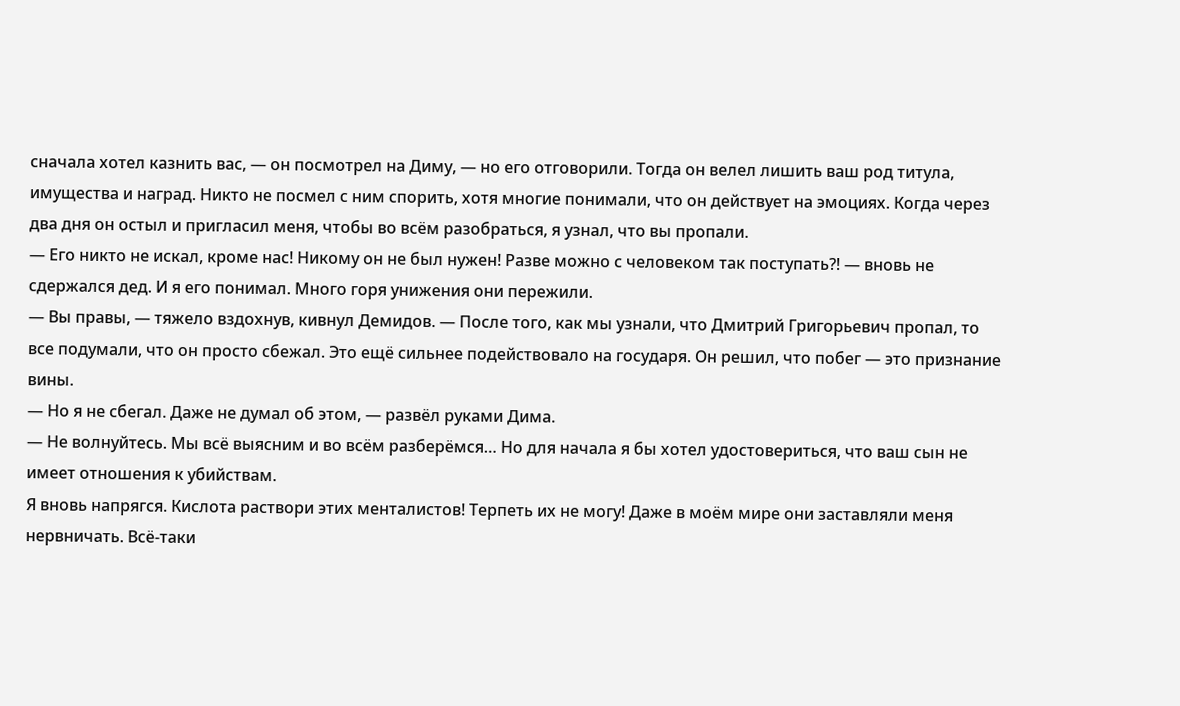сначала хотел казнить вас, — он посмотрел на Диму, — но его отговорили. Тогда он велел лишить ваш род титула, имущества и наград. Никто не посмел с ним спорить, хотя многие понимали, что он действует на эмоциях. Когда через два дня он остыл и пригласил меня, чтобы во всём разобраться, я узнал, что вы пропали.
— Его никто не искал, кроме нас! Никому он не был нужен! Разве можно с человеком так поступать⁈ — вновь не сдержался дед. И я его понимал. Много горя унижения они пережили.
— Вы правы, — тяжело вздохнув, кивнул Демидов. — После того, как мы узнали, что Дмитрий Григорьевич пропал, то все подумали, что он просто сбежал. Это ещё сильнее подействовало на государя. Он решил, что побег — это признание вины.
— Но я не сбегал. Даже не думал об этом, — развёл руками Дима.
— Не волнуйтесь. Мы всё выясним и во всём разберёмся… Но для начала я бы хотел удостовериться, что ваш сын не имеет отношения к убийствам.
Я вновь напрягся. Кислота раствори этих менталистов! Терпеть их не могу! Даже в моём мире они заставляли меня нервничать. Всё-таки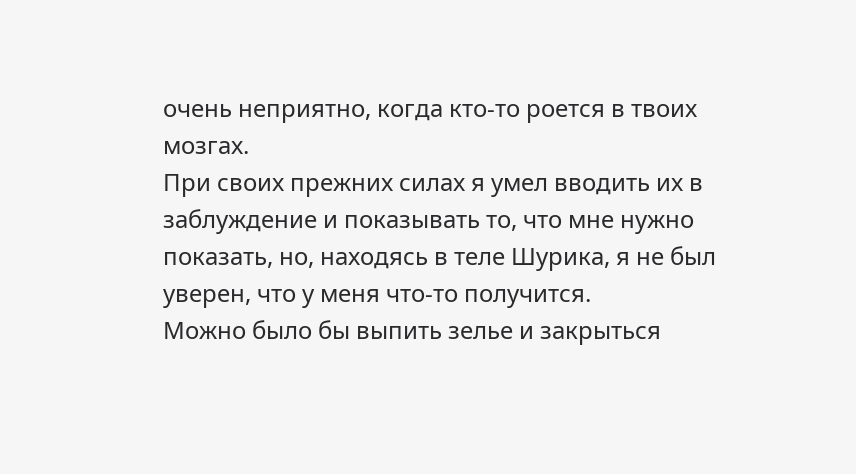очень неприятно, когда кто-то роется в твоих мозгах.
При своих прежних силах я умел вводить их в заблуждение и показывать то, что мне нужно показать, но, находясь в теле Шурика, я не был уверен, что у меня что-то получится.
Можно было бы выпить зелье и закрыться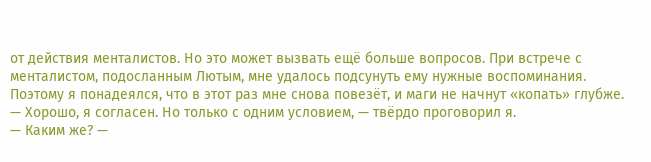от действия менталистов. Но это может вызвать ещё больше вопросов. При встрече с менталистом, подосланным Лютым, мне удалось подсунуть ему нужные воспоминания. Поэтому я понадеялся, что в этот раз мне снова повезёт, и маги не начнут «копать» глубже.
— Хорошо, я согласен. Но только с одним условием, — твёрдо проговорил я.
— Каким же? —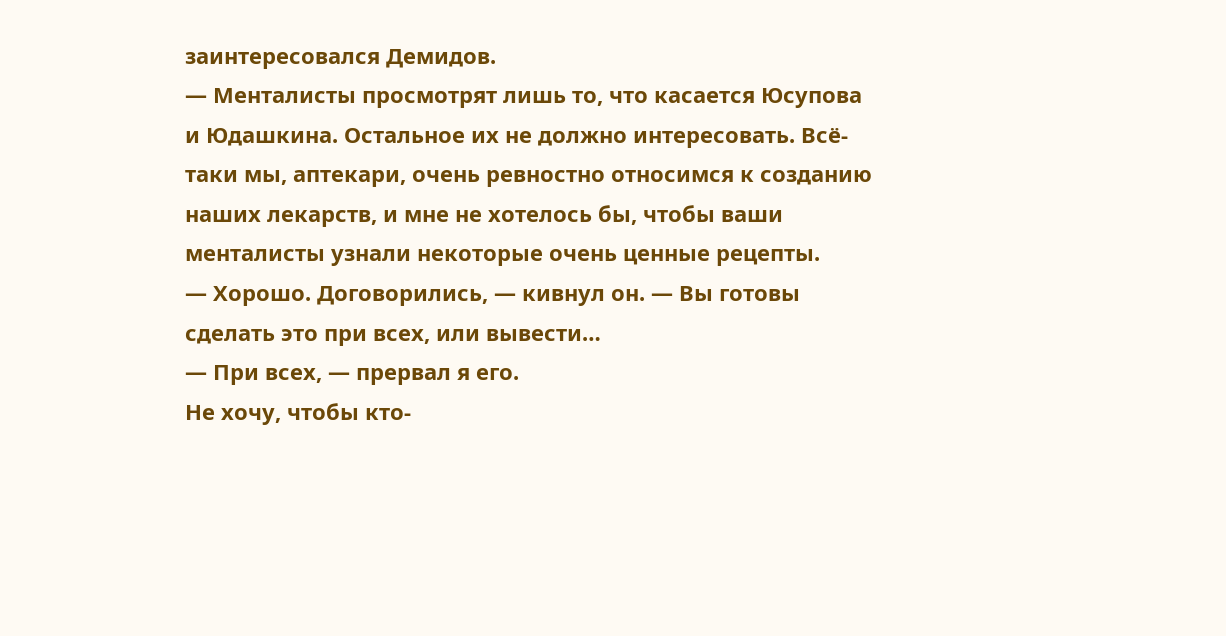заинтересовался Демидов.
— Менталисты просмотрят лишь то, что касается Юсупова и Юдашкина. Остальное их не должно интересовать. Всё-таки мы, аптекари, очень ревностно относимся к созданию наших лекарств, и мне не хотелось бы, чтобы ваши менталисты узнали некоторые очень ценные рецепты.
— Хорошо. Договорились, — кивнул он. — Вы готовы сделать это при всех, или вывести…
— При всех, — прервал я его.
Не хочу, чтобы кто-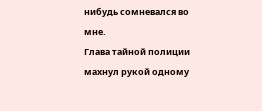нибудь сомневался во мне.
Глава тайной полиции махнул рукой одному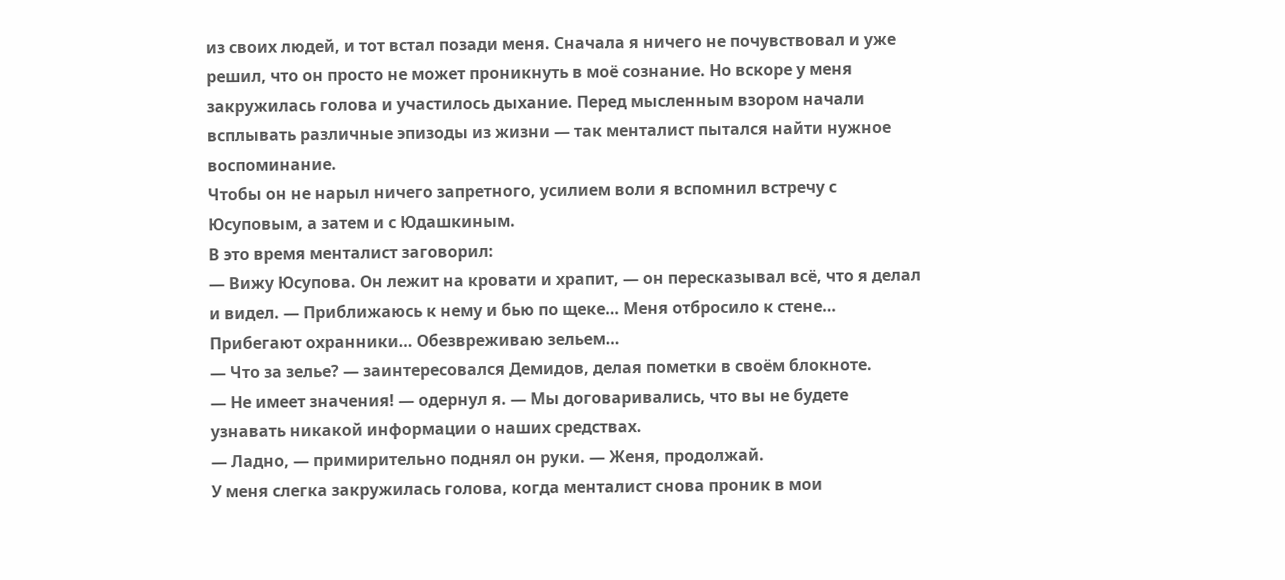из своих людей, и тот встал позади меня. Сначала я ничего не почувствовал и уже решил, что он просто не может проникнуть в моё сознание. Но вскоре у меня закружилась голова и участилось дыхание. Перед мысленным взором начали всплывать различные эпизоды из жизни — так менталист пытался найти нужное воспоминание.
Чтобы он не нарыл ничего запретного, усилием воли я вспомнил встречу с Юсуповым, а затем и с Юдашкиным.
В это время менталист заговорил:
— Вижу Юсупова. Он лежит на кровати и храпит, — он пересказывал всё, что я делал и видел. — Приближаюсь к нему и бью по щеке… Меня отбросило к стене… Прибегают охранники… Обезвреживаю зельем…
— Что за зелье? — заинтересовался Демидов, делая пометки в своём блокноте.
— Не имеет значения! — одернул я. — Мы договаривались, что вы не будете узнавать никакой информации о наших средствах.
— Ладно, — примирительно поднял он руки. — Женя, продолжай.
У меня слегка закружилась голова, когда менталист снова проник в мои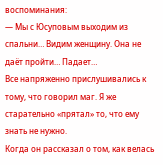воспоминания:
— Мы с Юсуповым выходим из спальни… Видим женщину. Она не даёт пройти… Падает…
Все напряженно прислушивались к тому, что говорил маг. Я же старательно «прятал» то, что ему знать не нужно.
Когда он рассказал о том, как велась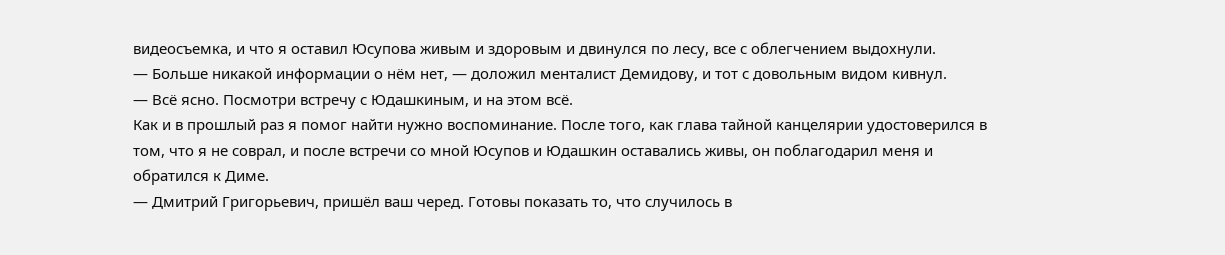видеосъемка, и что я оставил Юсупова живым и здоровым и двинулся по лесу, все с облегчением выдохнули.
— Больше никакой информации о нём нет, — доложил менталист Демидову, и тот с довольным видом кивнул.
— Всё ясно. Посмотри встречу с Юдашкиным, и на этом всё.
Как и в прошлый раз я помог найти нужно воспоминание. После того, как глава тайной канцелярии удостоверился в том, что я не соврал, и после встречи со мной Юсупов и Юдашкин оставались живы, он поблагодарил меня и обратился к Диме.
— Дмитрий Григорьевич, пришёл ваш черед. Готовы показать то, что случилось в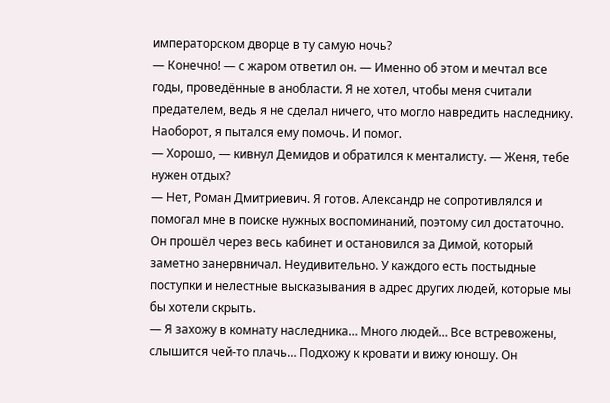императорском дворце в ту самую ночь?
— Конечно! — с жаром ответил он. — Именно об этом и мечтал все годы, проведённые в анобласти. Я не хотел, чтобы меня считали предателем, ведь я не сделал ничего, что могло навредить наследнику. Наоборот, я пытался ему помочь. И помог.
— Хорошо, — кивнул Демидов и обратился к менталисту. — Женя, тебе нужен отдых?
— Нет, Роман Дмитриевич. Я готов. Александр не сопротивлялся и помогал мне в поиске нужных воспоминаний, поэтому сил достаточно.
Он прошёл через весь кабинет и остановился за Димой, который заметно занервничал. Неудивительно. У каждого есть постыдные поступки и нелестные высказывания в адрес других людей, которые мы бы хотели скрыть.
— Я захожу в комнату наследника… Много людей… Все встревожены, слышится чей-то плачь… Подхожу к кровати и вижу юношу. Он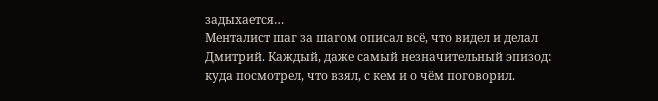задыхается…
Менталист шаг за шагом описал всё, что видел и делал Дмитрий. Каждый, даже самый незначительный эпизод: куда посмотрел, что взял, с кем и о чём поговорил.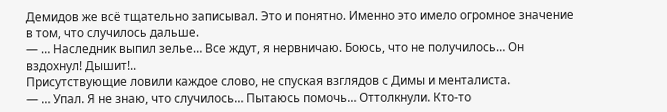Демидов же всё тщательно записывал. Это и понятно. Именно это имело огромное значение в том, что случилось дальше.
— … Наследник выпил зелье… Все ждут, я нервничаю. Боюсь, что не получилось… Он вздохнул! Дышит!..
Присутствующие ловили каждое слово, не спуская взглядов с Димы и менталиста.
— … Упал. Я не знаю, что случилось… Пытаюсь помочь… Оттолкнули. Кто-то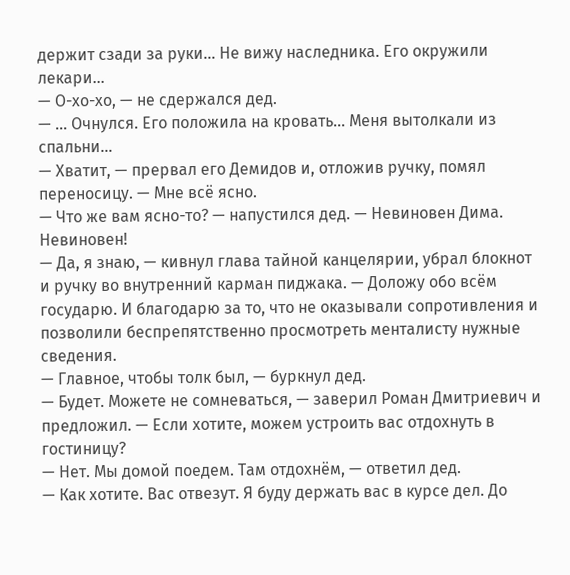держит сзади за руки… Не вижу наследника. Его окружили лекари…
— О-хо-хо, — не сдержался дед.
— … Очнулся. Его положила на кровать… Меня вытолкали из спальни…
— Хватит, — прервал его Демидов и, отложив ручку, помял переносицу. — Мне всё ясно.
— Что же вам ясно-то? — напустился дед. — Невиновен Дима. Невиновен!
— Да, я знаю, — кивнул глава тайной канцелярии, убрал блокнот и ручку во внутренний карман пиджака. — Доложу обо всём государю. И благодарю за то, что не оказывали сопротивления и позволили беспрепятственно просмотреть менталисту нужные сведения.
— Главное, чтобы толк был, — буркнул дед.
— Будет. Можете не сомневаться, — заверил Роман Дмитриевич и предложил. — Если хотите, можем устроить вас отдохнуть в гостиницу?
— Нет. Мы домой поедем. Там отдохнём, — ответил дед.
— Как хотите. Вас отвезут. Я буду держать вас в курсе дел. До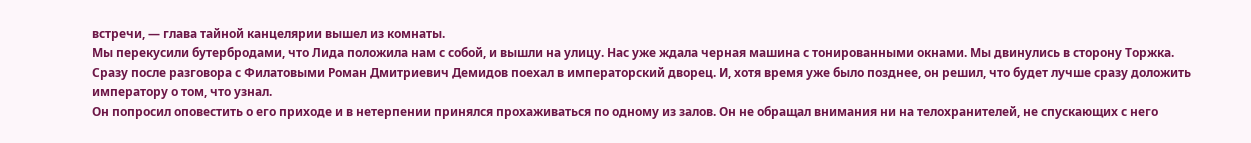встречи, — глава тайной канцелярии вышел из комнаты.
Мы перекусили бутербродами, что Лида положила нам с собой, и вышли на улицу. Нас уже ждала черная машина с тонированными окнами. Мы двинулись в сторону Торжка.
Сразу после разговора с Филатовыми Роман Дмитриевич Демидов поехал в императорский дворец. И, хотя время уже было позднее, он решил, что будет лучше сразу доложить императору о том, что узнал.
Он попросил оповестить о его приходе и в нетерпении принялся прохаживаться по одному из залов. Он не обращал внимания ни на телохранителей, не спускающих с него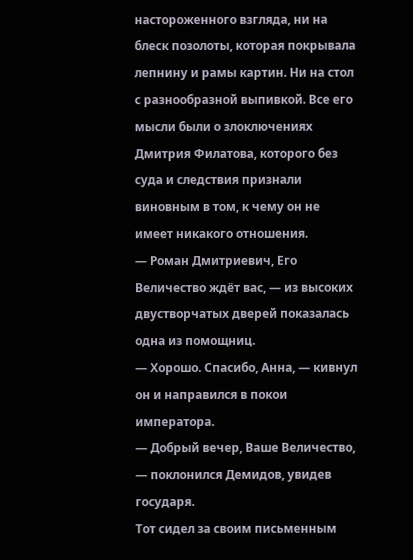настороженного взгляда, ни на блеск позолоты, которая покрывала лепнину и рамы картин. Ни на стол с разнообразной выпивкой. Все его мысли были о злоключениях Дмитрия Филатова, которого без суда и следствия признали виновным в том, к чему он не имеет никакого отношения.
— Роман Дмитриевич, Его Величество ждёт вас, — из высоких двустворчатых дверей показалась одна из помощниц.
— Хорошо. Спасибо, Анна, — кивнул он и направился в покои императора.
— Добрый вечер, Ваше Величество, — поклонился Демидов, увидев государя.
Тот сидел за своим письменным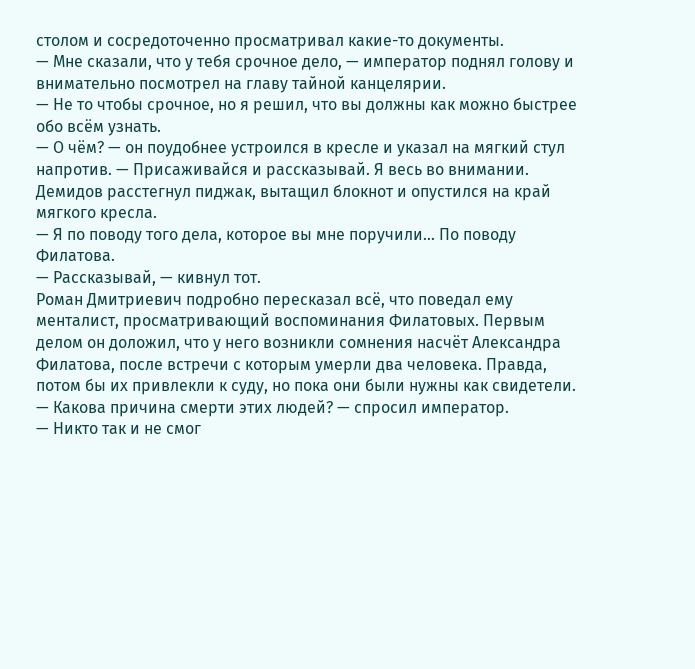столом и сосредоточенно просматривал какие-то документы.
— Мне сказали, что у тебя срочное дело, — император поднял голову и внимательно посмотрел на главу тайной канцелярии.
— Не то чтобы срочное, но я решил, что вы должны как можно быстрее обо всём узнать.
— О чём? — он поудобнее устроился в кресле и указал на мягкий стул напротив. — Присаживайся и рассказывай. Я весь во внимании.
Демидов расстегнул пиджак, вытащил блокнот и опустился на край мягкого кресла.
— Я по поводу того дела, которое вы мне поручили… По поводу Филатова.
— Рассказывай, — кивнул тот.
Роман Дмитриевич подробно пересказал всё, что поведал ему менталист, просматривающий воспоминания Филатовых. Первым делом он доложил, что у него возникли сомнения насчёт Александра Филатова, после встречи с которым умерли два человека. Правда, потом бы их привлекли к суду, но пока они были нужны как свидетели.
— Какова причина смерти этих людей? — спросил император.
— Никто так и не смог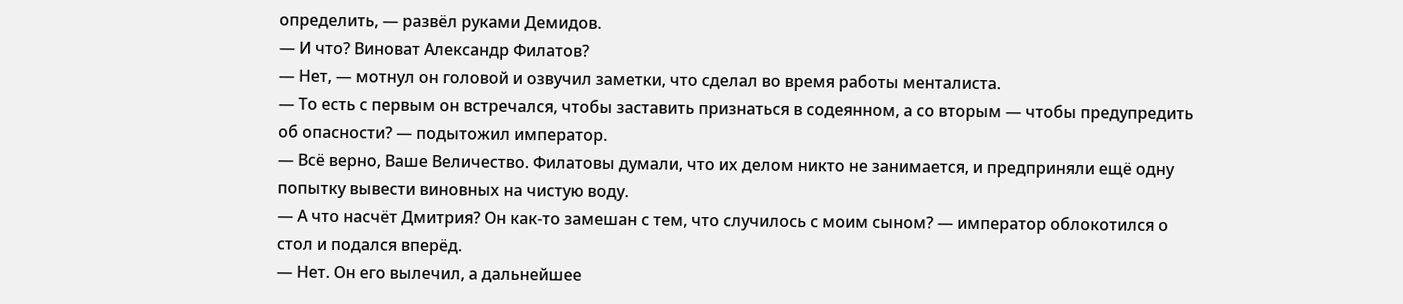определить, — развёл руками Демидов.
— И что? Виноват Александр Филатов?
— Нет, — мотнул он головой и озвучил заметки, что сделал во время работы менталиста.
— То есть с первым он встречался, чтобы заставить признаться в содеянном, а со вторым — чтобы предупредить об опасности? — подытожил император.
— Всё верно, Ваше Величество. Филатовы думали, что их делом никто не занимается, и предприняли ещё одну попытку вывести виновных на чистую воду.
— А что насчёт Дмитрия? Он как-то замешан с тем, что случилось с моим сыном? — император облокотился о стол и подался вперёд.
— Нет. Он его вылечил, а дальнейшее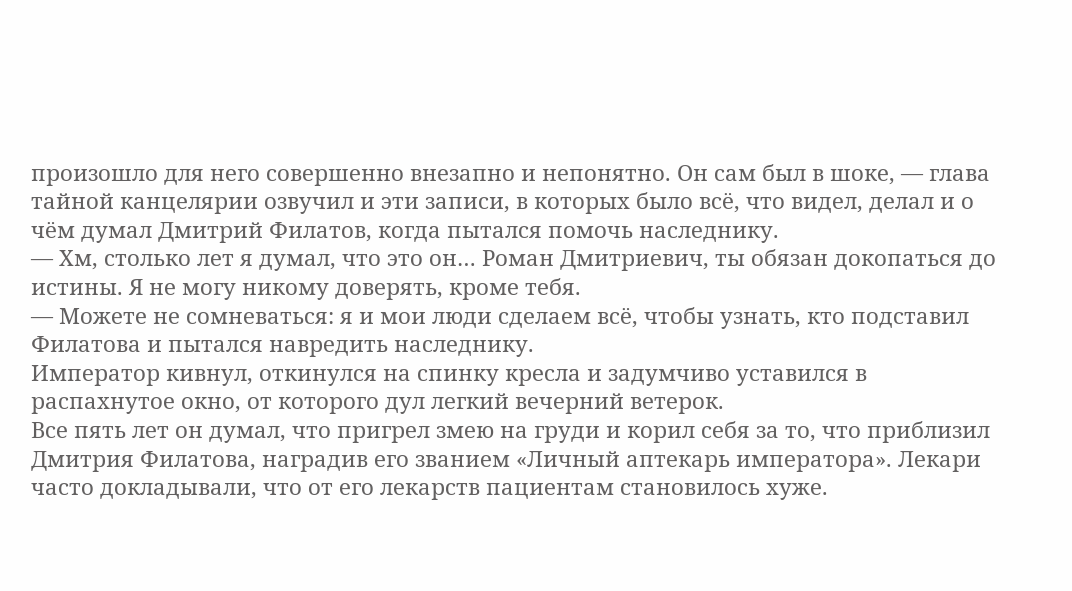произошло для него совершенно внезапно и непонятно. Он сам был в шоке, — глава тайной канцелярии озвучил и эти записи, в которых было всё, что видел, делал и о чём думал Дмитрий Филатов, когда пытался помочь наследнику.
— Хм, столько лет я думал, что это он… Роман Дмитриевич, ты обязан докопаться до истины. Я не могу никому доверять, кроме тебя.
— Можете не сомневаться: я и мои люди сделаем всё, чтобы узнать, кто подставил Филатова и пытался навредить наследнику.
Император кивнул, откинулся на спинку кресла и задумчиво уставился в распахнутое окно, от которого дул легкий вечерний ветерок.
Все пять лет он думал, что пригрел змею на груди и корил себя за то, что приблизил Дмитрия Филатова, наградив его званием «Личный аптекарь императора». Лекари часто докладывали, что от его лекарств пациентам становилось хуже.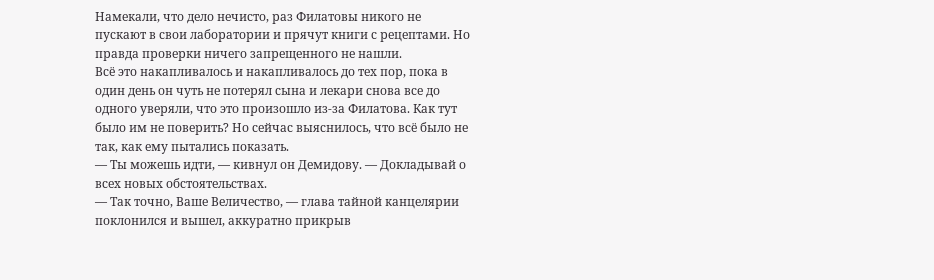Намекали, что дело нечисто, раз Филатовы никого не пускают в свои лаборатории и прячут книги с рецептами. Но правда проверки ничего запрещенного не нашли.
Всё это накапливалось и накапливалось до тех пор, пока в один день он чуть не потерял сына и лекари снова все до одного уверяли, что это произошло из-за Филатова. Как тут было им не поверить? Но сейчас выяснилось, что всё было не так, как ему пытались показать.
— Ты можешь идти, — кивнул он Демидову. — Докладывай о всех новых обстоятельствах.
— Так точно, Ваше Величество, — глава тайной канцелярии поклонился и вышел, аккуратно прикрыв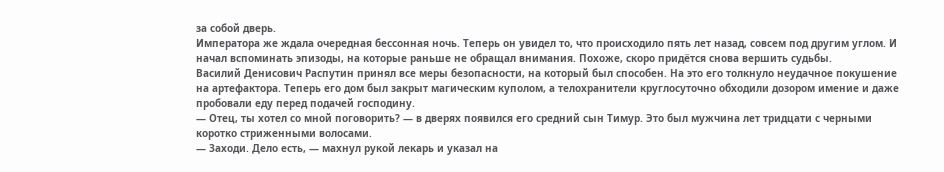за собой дверь.
Императора же ждала очередная бессонная ночь. Теперь он увидел то, что происходило пять лет назад, совсем под другим углом. И начал вспоминать эпизоды, на которые раньше не обращал внимания. Похоже, скоро придётся снова вершить судьбы.
Василий Денисович Распутин принял все меры безопасности, на который был способен. На это его толкнуло неудачное покушение на артефактора. Теперь его дом был закрыт магическим куполом, а телохранители круглосуточно обходили дозором имение и даже пробовали еду перед подачей господину.
— Отец, ты хотел со мной поговорить? — в дверях появился его средний сын Тимур. Это был мужчина лет тридцати с черными коротко стриженными волосами.
— Заходи. Дело есть, — махнул рукой лекарь и указал на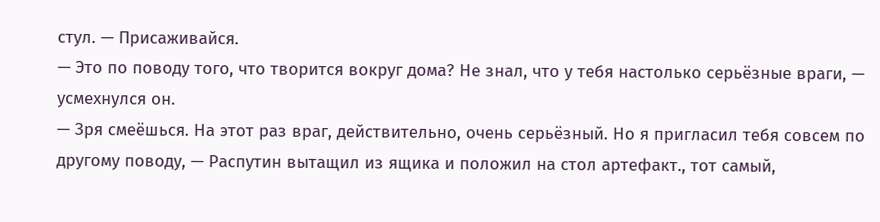стул. — Присаживайся.
— Это по поводу того, что творится вокруг дома? Не знал, что у тебя настолько серьёзные враги, — усмехнулся он.
— Зря смеёшься. На этот раз враг, действительно, очень серьёзный. Но я пригласил тебя совсем по другому поводу, — Распутин вытащил из ящика и положил на стол артефакт., тот самый,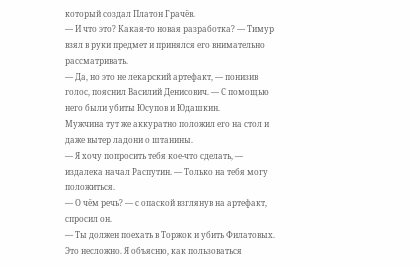который создал Платон Грачёв.
— И что это? Какая-то новая разработка? — Тимур взял в руки предмет и принялся его внимательно рассматривать.
— Да, но это не лекарский артефакт, — понизив голос, пояснил Василий Денисович. — С помощью него были убиты Юсупов и Юдашкин.
Мужчина тут же аккуратно положил его на стол и даже вытер ладони о штанины.
— Я хочу попросить тебя кое-что сделать, — издалека начал Распутин. — Только на тебя могу положиться.
— О чём речь? — с опаской взглянув на артефакт, спросил он.
— Ты должен поехать в Торжок и убить Филатовых. Это несложно. Я объясню, как пользоваться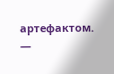артефактом.
—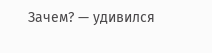Зачем? — удивился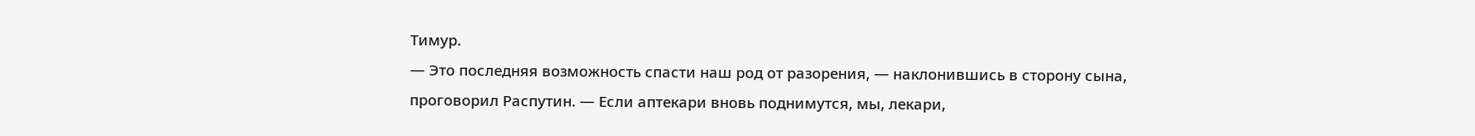Тимур.
— Это последняя возможность спасти наш род от разорения, — наклонившись в сторону сына, проговорил Распутин. — Если аптекари вновь поднимутся, мы, лекари,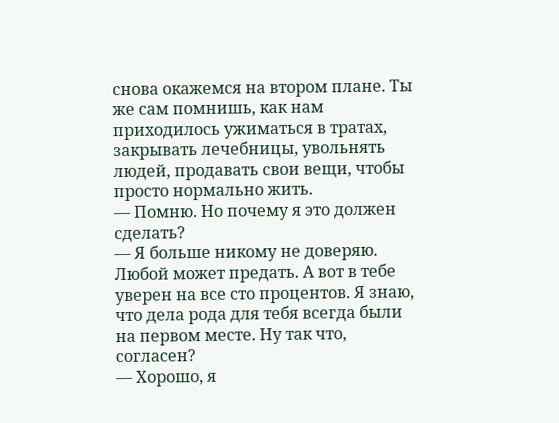снова окажемся на втором плане. Ты же сам помнишь, как нам приходилось ужиматься в тратах, закрывать лечебницы, увольнять людей, продавать свои вещи, чтобы просто нормально жить.
— Помню. Но почему я это должен сделать?
— Я больше никому не доверяю. Любой может предать. А вот в тебе уверен на все сто процентов. Я знаю, что дела рода для тебя всегда были на первом месте. Ну так что, согласен?
— Хорошо, я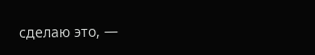сделаю это, —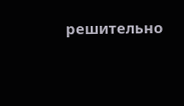решительно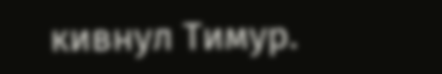кивнул Тимур.